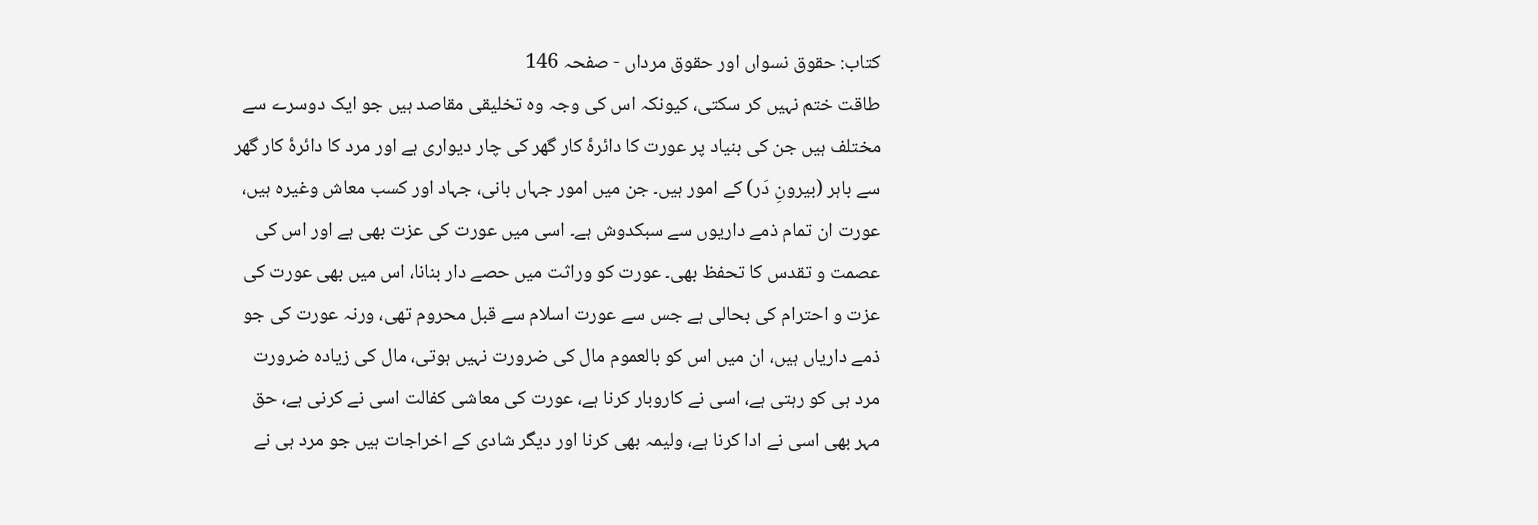کتاب: حقوق نسواں اور حقوق مرداں - صفحہ 146
طاقت ختم نہیں کر سکتی، کیونکہ اس کی وجہ وہ تخلیقی مقاصد ہیں جو ایک دوسرے سے مختلف ہیں جن کی بنیاد پر عورت کا دائرۂ کار گھر کی چار دیواری ہے اور مرد کا دائرۂ کار گھر سے باہر (بیرونِ دَر) کے امور ہیں۔ جن میں امور جہاں بانی، جہاد اور کسب معاش وغیرہ ہیں، عورت ان تمام ذمے داریوں سے سبکدوش ہے۔ اسی میں عورت کی عزت بھی ہے اور اس کی عصمت و تقدس کا تحفظ بھی۔ عورت کو وراثت میں حصے دار بنانا، اس میں بھی عورت کی عزت و احترام کی بحالی ہے جس سے عورت اسلام سے قبل محروم تھی، ورنہ عورت کی جو ذمے داریاں ہیں، ان میں اس کو بالعموم مال کی ضرورت نہیں ہوتی، مال کی زیادہ ضرورت مرد ہی کو رہتی ہے، اسی نے کاروبار کرنا ہے، عورت کی معاشی کفالت اسی نے کرنی ہے، حق مہر بھی اسی نے ادا کرنا ہے، ولیمہ بھی کرنا اور دیگر شادی کے اخراجات ہیں جو مرد ہی نے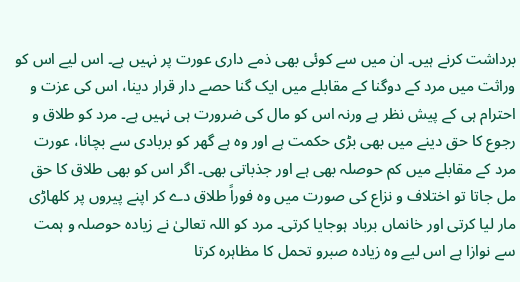برداشت کرنے ہیں۔ ان میں سے کوئی بھی ذمے داری عورت پر نہیں ہے۔ اس لیے اس کو وراثت میں مرد کے دوگنا کے مقابلے میں ایک گنا حصے دار قرار دینا، اس کی عزت و احترام ہی کے پیش نظر ہے ورنہ اس کو مال کی ضرورت ہی نہیں ہے۔ مرد کو طلاق و رجوع کا حق دینے میں بھی بڑی حکمت ہے اور وہ ہے گھر کو بربادی سے بچانا، عورت مرد کے مقابلے میں کم حوصلہ بھی ہے اور جذباتی بھی۔ اگر اس کو بھی طلاق کا حق مل جاتا تو اختلاف و نزاع کی صورت میں وہ فوراً طلاق دے کر اپنے پیروں پر کلھاڑی مار لیا کرتی اور خانماں برباد ہوجایا کرتی۔ مرد کو اللہ تعالیٰ نے زیادہ حوصلہ و ہمت سے نوازا ہے اس لیے وہ زیادہ صبرو تحمل کا مظاہرہ کرتا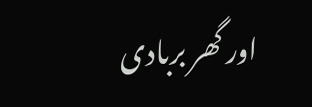اور گھر بربادی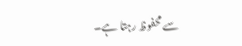سے محفوظ رہتا ہے۔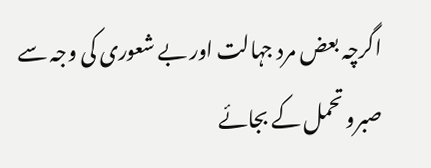اگرچہ بعض مرد جہالت اور بے شعوری کی وجہ سے صبرو تحمل کے بجائے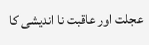عجلت اور عاقبت نا اندیشی کا